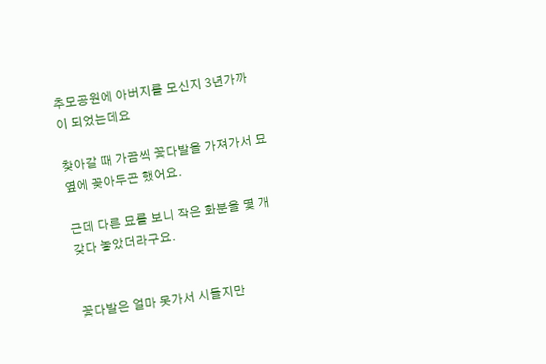추모공원에 아버지를 모신지 3년가까이 되었는데요

찾아갈 때 가끔씩 꽃다발을 가져가서 묘 옆에 꽂아두곤 했어요.

근데 다른 묘를 보니 작은 화분을 몇 개 갖다 놓았더라구요.


꽃다발은 얼마 못가서 시들지만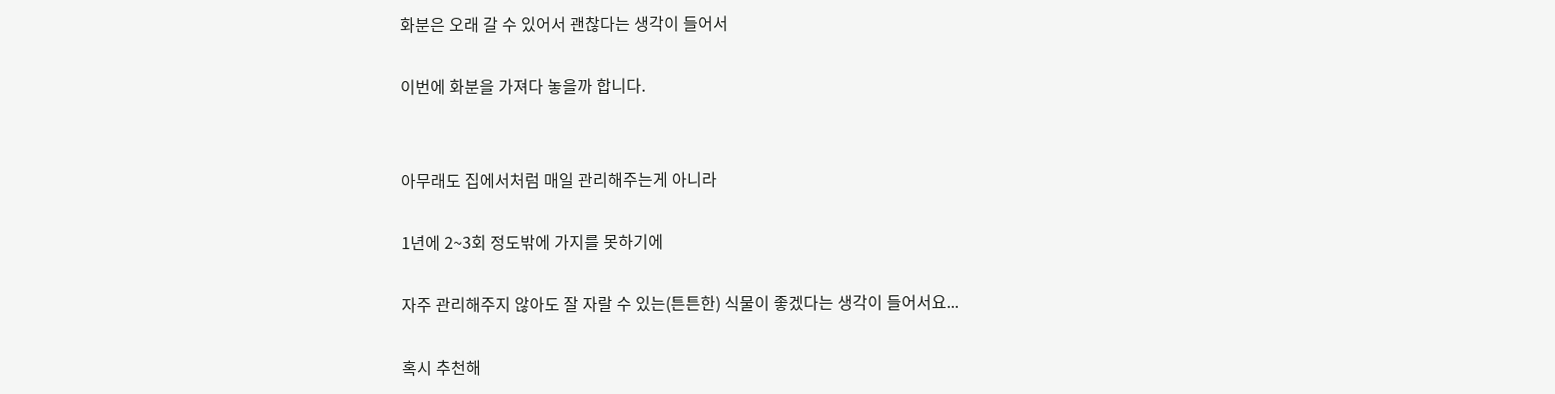화분은 오래 갈 수 있어서 괜찮다는 생각이 들어서

이번에 화분을 가져다 놓을까 합니다.


아무래도 집에서처럼 매일 관리해주는게 아니라

1년에 2~3회 정도밖에 가지를 못하기에

자주 관리해주지 않아도 잘 자랄 수 있는(튼튼한) 식물이 좋겠다는 생각이 들어서요...

혹시 추천해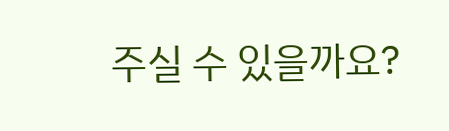주실 수 있을까요?